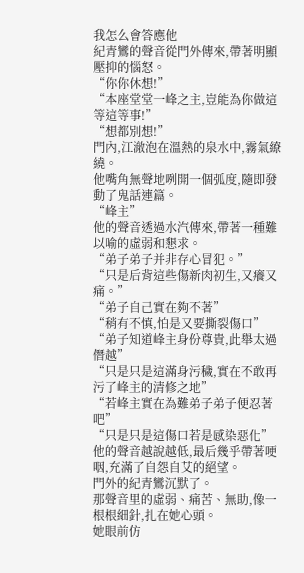我怎么會答應他
紀青鸞的聲音從門外傳來,帶著明顯壓抑的惱怒。
“你你休想!”
“本座堂堂一峰之主,豈能為你做這等這等事!”
“想都別想!”
門內,江澈泡在溫熱的泉水中,霧氣繚繞。
他嘴角無聲地咧開一個弧度,隨即發動了鬼話連篇。
“峰主”
他的聲音透過水汽傳來,帶著一種難以喻的虛弱和懇求。
“弟子弟子并非存心冒犯。”
“只是后背這些傷新肉初生,又癢又痛。”
“弟子自己實在夠不著”
“稍有不慎,怕是又要撕裂傷口”
“弟子知道峰主身份尊貴,此舉太過僭越”
“只是只是這滿身污穢,實在不敢再污了峰主的清修之地”
“若峰主實在為難弟子弟子便忍著吧”
“只是只是這傷口若是感染惡化”
他的聲音越說越低,最后幾乎帶著哽咽,充滿了自怨自艾的絕望。
門外的紀青鸞沉默了。
那聲音里的虛弱、痛苦、無助,像一根根細針,扎在她心頭。
她眼前仿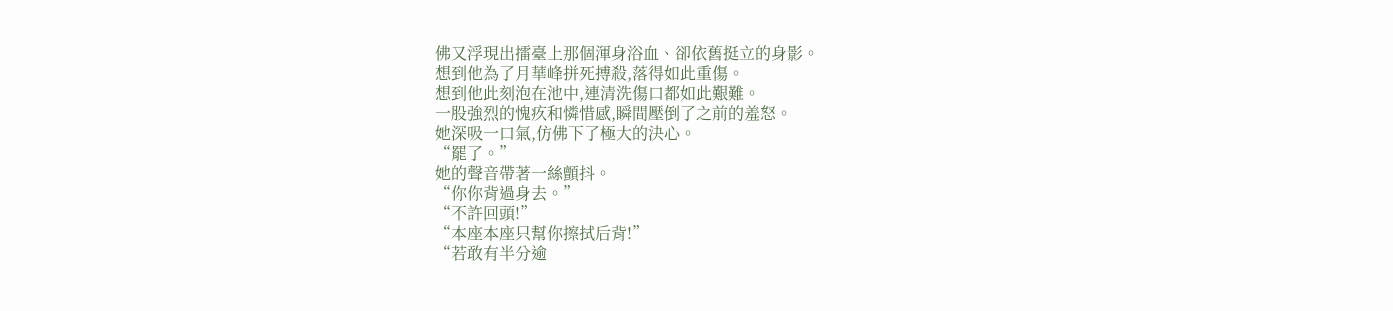佛又浮現出擂臺上那個渾身浴血、卻依舊挺立的身影。
想到他為了月華峰拼死搏殺,落得如此重傷。
想到他此刻泡在池中,連清洗傷口都如此艱難。
一股強烈的愧疚和憐惜感,瞬間壓倒了之前的羞怒。
她深吸一口氣,仿佛下了極大的決心。
“罷了。”
她的聲音帶著一絲顫抖。
“你你背過身去。”
“不許回頭!”
“本座本座只幫你擦拭后背!”
“若敢有半分逾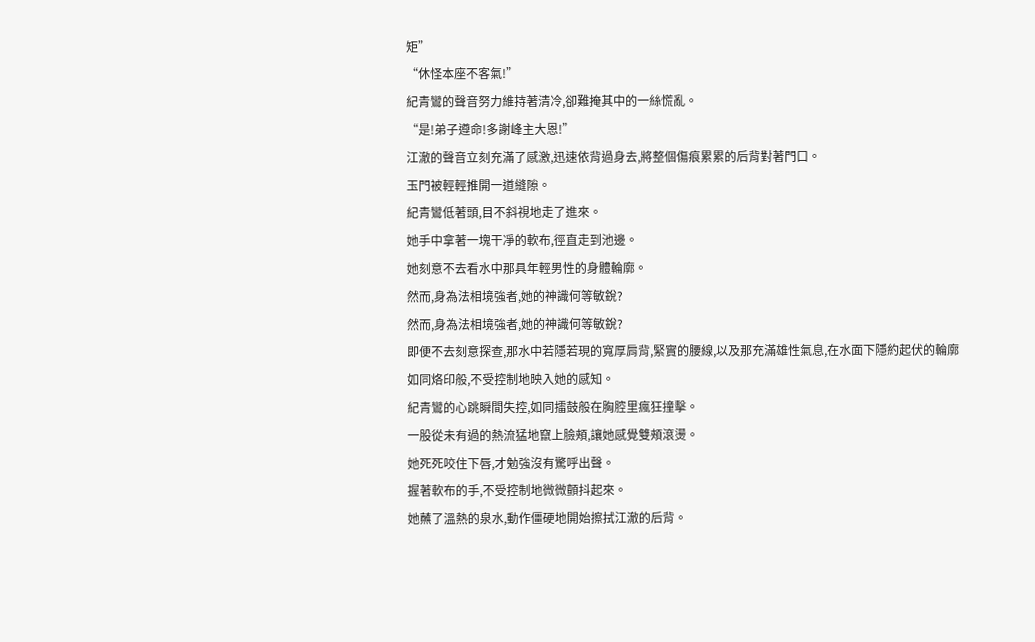矩”
“休怪本座不客氣!”
紀青鸞的聲音努力維持著清冷,卻難掩其中的一絲慌亂。
“是!弟子遵命!多謝峰主大恩!”
江澈的聲音立刻充滿了感激,迅速依背過身去,將整個傷痕累累的后背對著門口。
玉門被輕輕推開一道縫隙。
紀青鸞低著頭,目不斜視地走了進來。
她手中拿著一塊干凈的軟布,徑直走到池邊。
她刻意不去看水中那具年輕男性的身體輪廓。
然而,身為法相境強者,她的神識何等敏銳?
然而,身為法相境強者,她的神識何等敏銳?
即便不去刻意探查,那水中若隱若現的寬厚肩背,緊實的腰線,以及那充滿雄性氣息,在水面下隱約起伏的輪廓
如同烙印般,不受控制地映入她的感知。
紀青鸞的心跳瞬間失控,如同擂鼓般在胸腔里瘋狂撞擊。
一股從未有過的熱流猛地竄上臉頰,讓她感覺雙頰滾燙。
她死死咬住下唇,才勉強沒有驚呼出聲。
握著軟布的手,不受控制地微微顫抖起來。
她蘸了溫熱的泉水,動作僵硬地開始擦拭江澈的后背。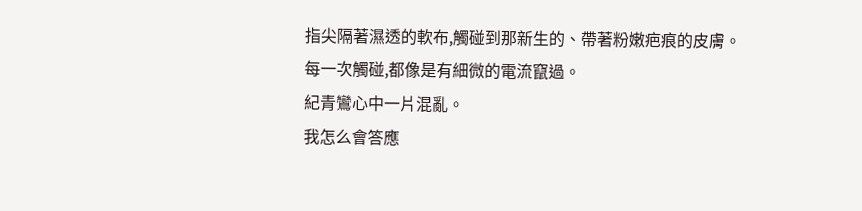指尖隔著濕透的軟布,觸碰到那新生的、帶著粉嫩疤痕的皮膚。
每一次觸碰,都像是有細微的電流竄過。
紀青鸞心中一片混亂。
我怎么會答應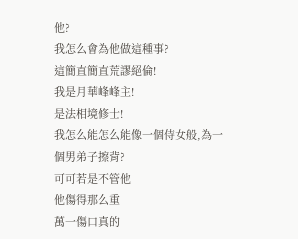他?
我怎么會為他做這種事?
這簡直簡直荒謬絕倫!
我是月華峰峰主!
是法相境修士!
我怎么能怎么能像一個侍女般,為一個男弟子擦背?
可可若是不管他
他傷得那么重
萬一傷口真的